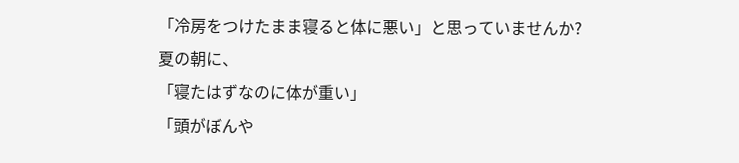「冷房をつけたまま寝ると体に悪い」と思っていませんか?
夏の朝に、
「寝たはずなのに体が重い」
「頭がぼんや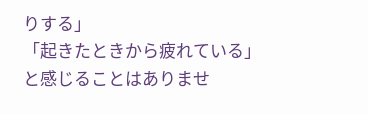りする」
「起きたときから疲れている」
と感じることはありませ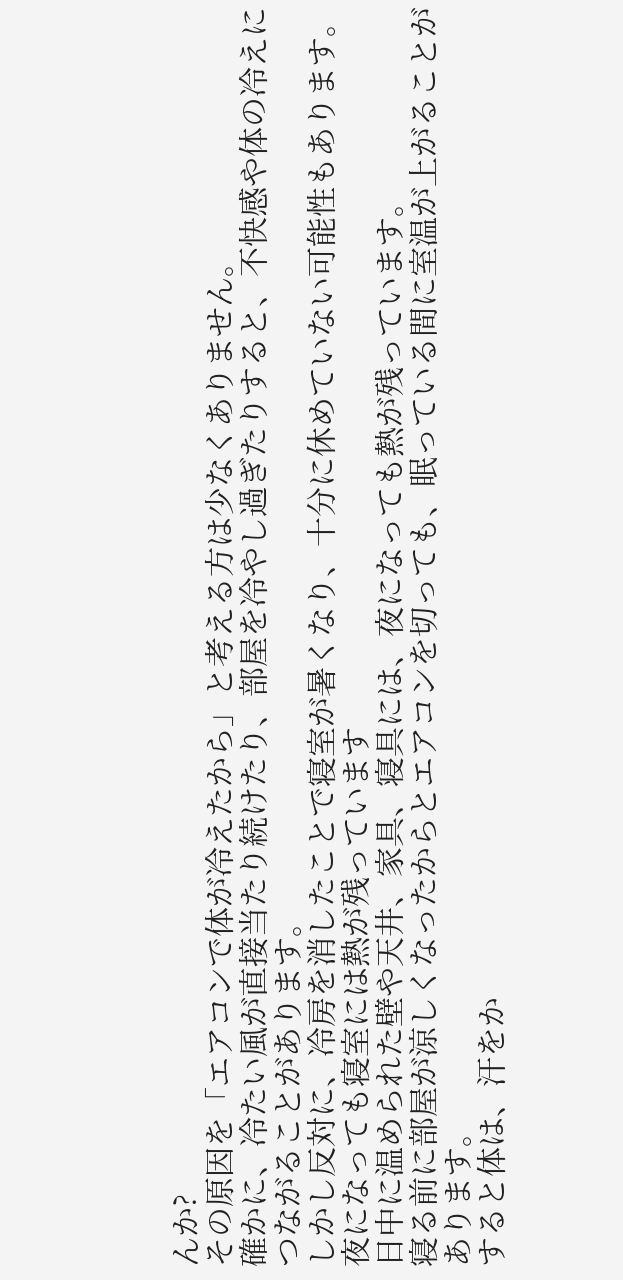んか?
その原因を「エアコンで体が冷えたから」と考える方は少なくありません。
確かに、冷たい風が直接当たり続けたり、部屋を冷やし過ぎたりすると、不快感や体の冷えにつながることがあります。
しかし反対に、冷房を消したことで寝室が暑くなり、十分に休めていない可能性もあります。
夜になっても寝室には熱が残っています
日中に温められた壁や天井、家具、寝具には、夜になっても熱が残っています。
寝る前に部屋が涼しくなったからとエアコンを切っても、眠っている間に室温が上がることがあります。
すると体は、汗をか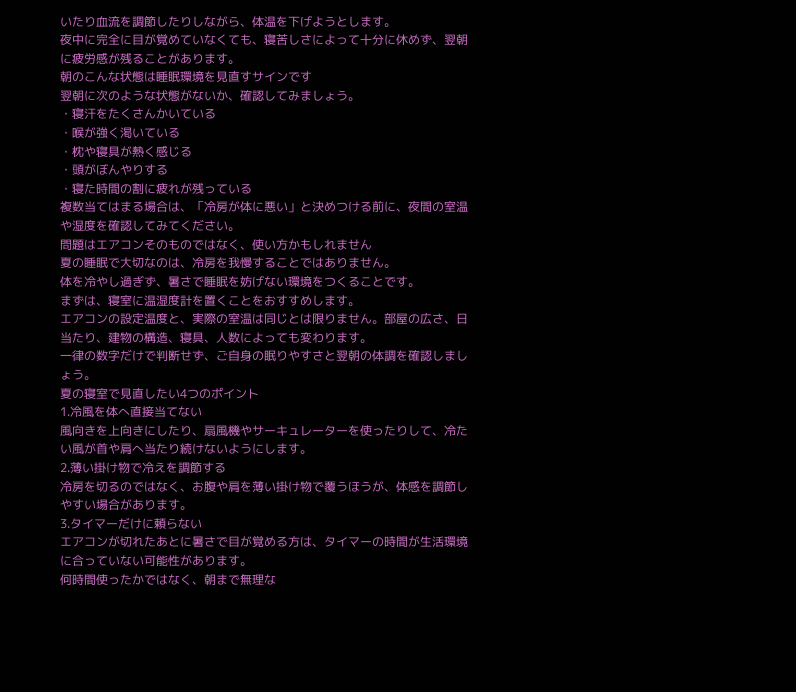いたり血流を調節したりしながら、体温を下げようとします。
夜中に完全に目が覚めていなくても、寝苦しさによって十分に休めず、翌朝に疲労感が残ることがあります。
朝のこんな状態は睡眠環境を見直すサインです
翌朝に次のような状態がないか、確認してみましょう。
・寝汗をたくさんかいている
・喉が強く渇いている
・枕や寝具が熱く感じる
・頭がぼんやりする
・寝た時間の割に疲れが残っている
複数当てはまる場合は、「冷房が体に悪い」と決めつける前に、夜間の室温や湿度を確認してみてください。
問題はエアコンそのものではなく、使い方かもしれません
夏の睡眠で大切なのは、冷房を我慢することではありません。
体を冷やし過ぎず、暑さで睡眠を妨げない環境をつくることです。
まずは、寝室に温湿度計を置くことをおすすめします。
エアコンの設定温度と、実際の室温は同じとは限りません。部屋の広さ、日当たり、建物の構造、寝具、人数によっても変わります。
一律の数字だけで判断せず、ご自身の眠りやすさと翌朝の体調を確認しましょう。
夏の寝室で見直したい4つのポイント
1.冷風を体へ直接当てない
風向きを上向きにしたり、扇風機やサーキュレーターを使ったりして、冷たい風が首や肩へ当たり続けないようにします。
2.薄い掛け物で冷えを調節する
冷房を切るのではなく、お腹や肩を薄い掛け物で覆うほうが、体感を調節しやすい場合があります。
3.タイマーだけに頼らない
エアコンが切れたあとに暑さで目が覚める方は、タイマーの時間が生活環境に合っていない可能性があります。
何時間使ったかではなく、朝まで無理な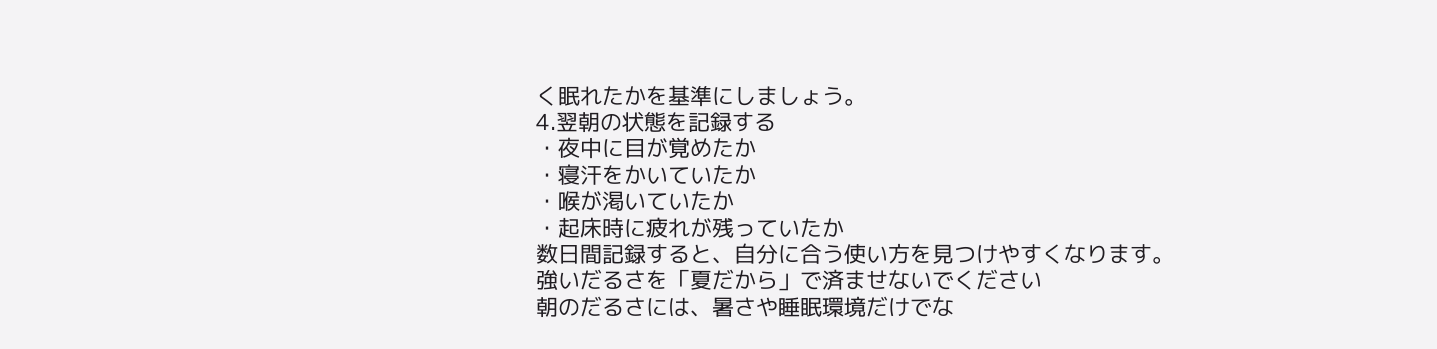く眠れたかを基準にしましょう。
4.翌朝の状態を記録する
・夜中に目が覚めたか
・寝汗をかいていたか
・喉が渇いていたか
・起床時に疲れが残っていたか
数日間記録すると、自分に合う使い方を見つけやすくなります。
強いだるさを「夏だから」で済ませないでください
朝のだるさには、暑さや睡眠環境だけでな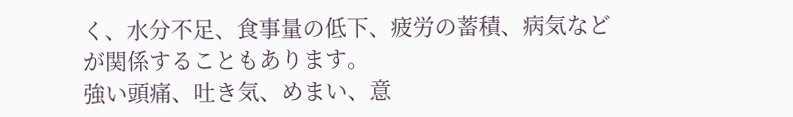く、水分不足、食事量の低下、疲労の蓄積、病気などが関係することもあります。
強い頭痛、吐き気、めまい、意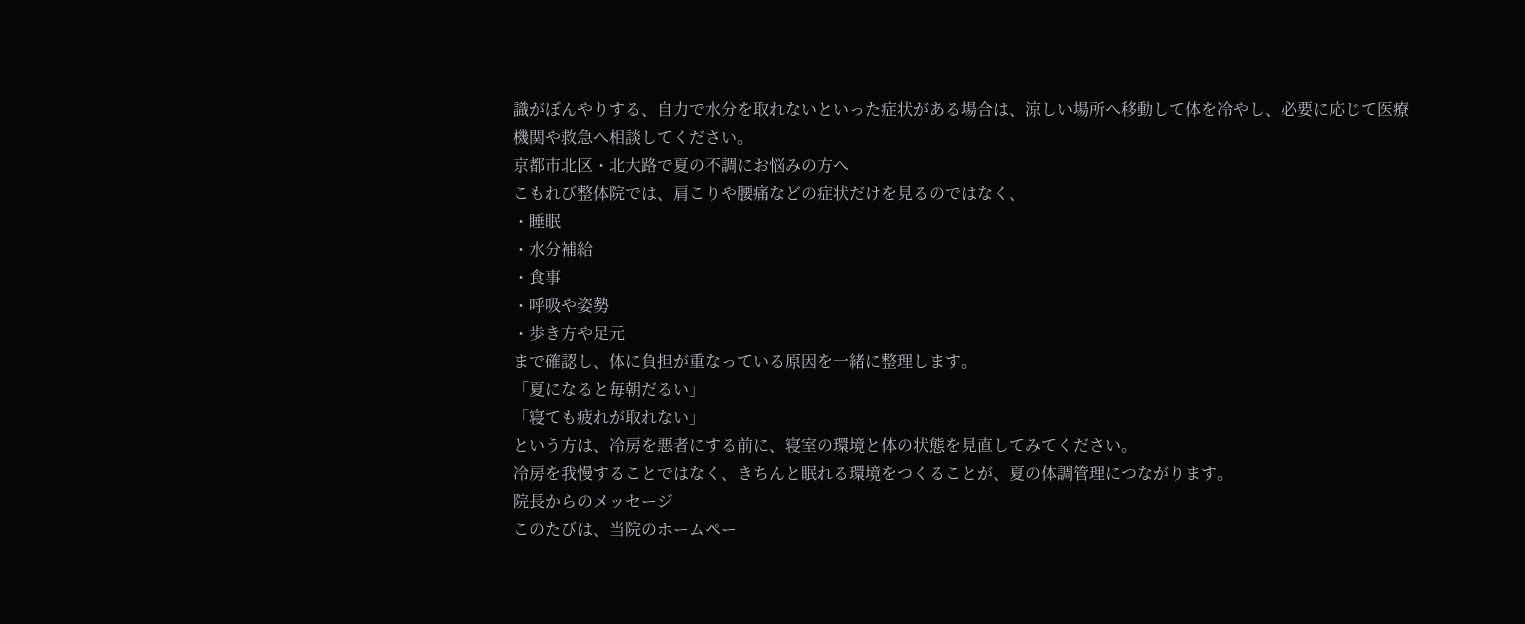識がぼんやりする、自力で水分を取れないといった症状がある場合は、涼しい場所へ移動して体を冷やし、必要に応じて医療機関や救急へ相談してください。
京都市北区・北大路で夏の不調にお悩みの方へ
こもれび整体院では、肩こりや腰痛などの症状だけを見るのではなく、
・睡眠
・水分補給
・食事
・呼吸や姿勢
・歩き方や足元
まで確認し、体に負担が重なっている原因を一緒に整理します。
「夏になると毎朝だるい」
「寝ても疲れが取れない」
という方は、冷房を悪者にする前に、寝室の環境と体の状態を見直してみてください。
冷房を我慢することではなく、きちんと眠れる環境をつくることが、夏の体調管理につながります。
院長からのメッセージ
このたびは、当院のホームペー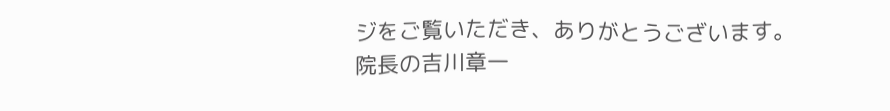ジをご覧いただき、ありがとうございます。
院長の吉川章一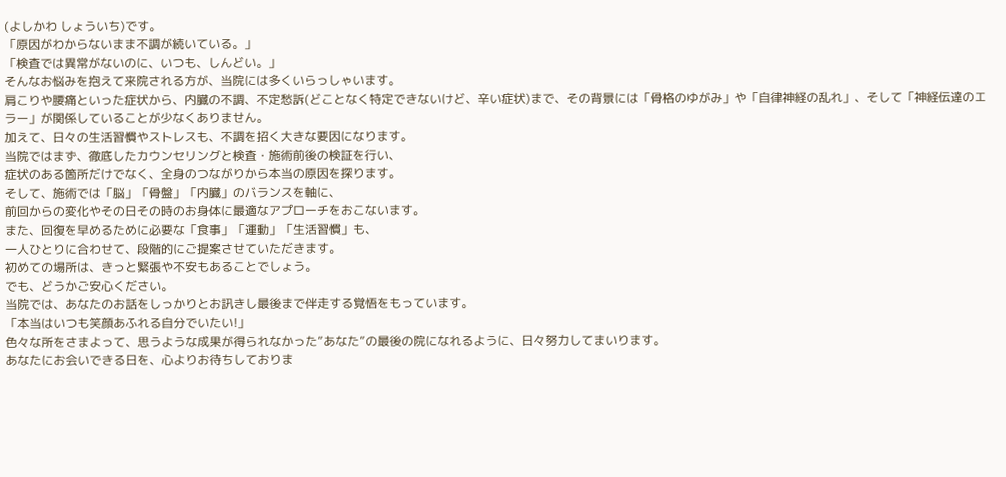(よしかわ しょういち)です。
「原因がわからないまま不調が続いている。」
「検査では異常がないのに、いつも、しんどい。」
そんなお悩みを抱えて来院される方が、当院には多くいらっしゃいます。
肩こりや腰痛といった症状から、内臓の不調、不定愁訴(どことなく特定できないけど、辛い症状)まで、その背景には「骨格のゆがみ」や「自律神経の乱れ」、そして「神経伝達のエラー」が関係していることが少なくありません。
加えて、日々の生活習慣やストレスも、不調を招く大きな要因になります。
当院ではまず、徹底したカウンセリングと検査・施術前後の検証を行い、
症状のある箇所だけでなく、全身のつながりから本当の原因を探ります。
そして、施術では「脳」「骨盤」「内臓」のバランスを軸に、
前回からの変化やその日その時のお身体に最適なアプローチをおこないます。
また、回復を早めるために必要な「食事」「運動」「生活習慣」も、
一人ひとりに合わせて、段階的にご提案させていただきます。
初めての場所は、きっと緊張や不安もあることでしょう。
でも、どうかご安心ください。
当院では、あなたのお話をしっかりとお訊きし最後まで伴走する覚悟をもっています。
「本当はいつも笑顔あふれる自分でいたい!」
色々な所をさまよって、思うような成果が得られなかった”あなた”の最後の院になれるように、日々努力してまいります。
あなたにお会いできる日を、心よりお待ちしておりま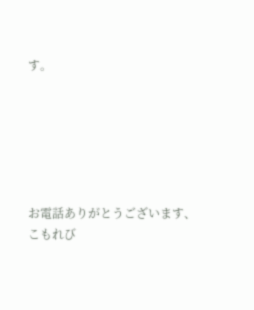す。






お電話ありがとうございます、
こもれび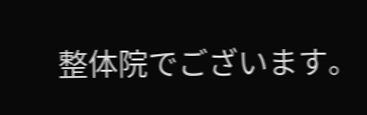整体院でございます。